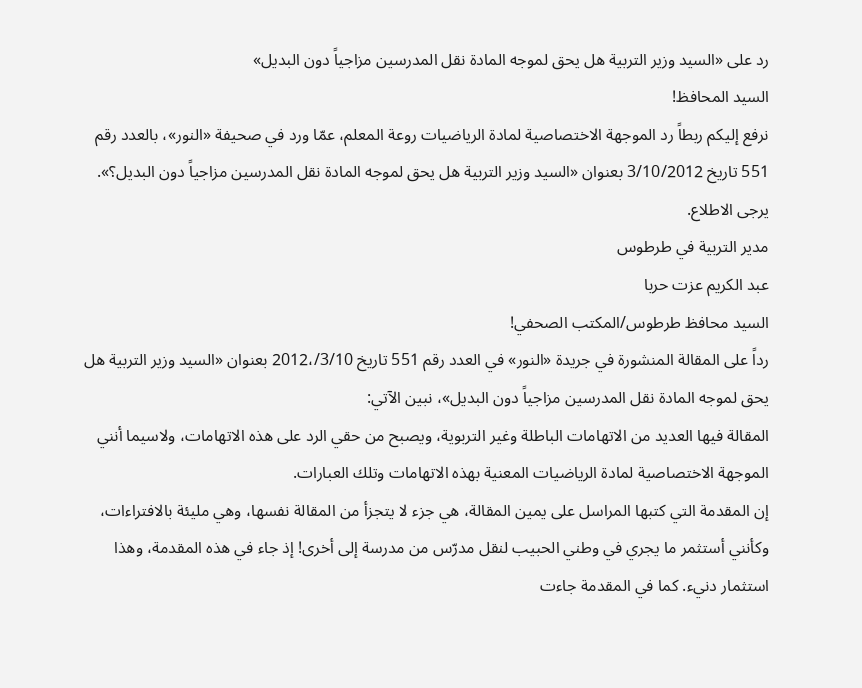رد على «السيد وزير التربية هل يحق لموجه المادة نقل المدرسين مزاجياً دون البديل»
السيد المحافظ!
نرفع إليكم ربطاً رد الموجهة الاختصاصية لمادة الرياضيات روعة المعلم، عمّا ورد في صحيفة «النور»، بالعدد رقم 551 تاريخ 3/10/2012 بعنوان «السيد وزير التربية هل يحق لموجه المادة نقل المدرسين مزاجياً دون البديل؟».
يرجى الاطلاع.
مدير التربية في طرطوس
عبد الكريم عزت حربا
السيد محافظ طرطوس/المكتب الصحفي!
رداً على المقالة المنشورة في جريدة «النور» في العدد رقم 551 تاريخ 3/10/،2012 بعنوان «السيد وزير التربية هل يحق لموجه المادة نقل المدرسين مزاجياً دون البديل»، نبين الآتي:
المقالة فيها العديد من الاتهامات الباطلة وغير التربوية، ويصبح من حقي الرد على هذه الاتهامات، ولاسيما أنني الموجهة الاختصاصية لمادة الرياضيات المعنية بهذه الاتهامات وتلك العبارات.
إن المقدمة التي كتبها المراسل على يمين المقالة، هي جزء لا يتجزأ من المقالة نفسها، وهي مليئة بالافتراءات، وكأنني أستثمر ما يجري في وطني الحبيب لنقل مدرّس من مدرسة إلى أخرى! إذ جاء في هذه المقدمة، وهذا استثمار دنيء. كما في المقدمة جاءت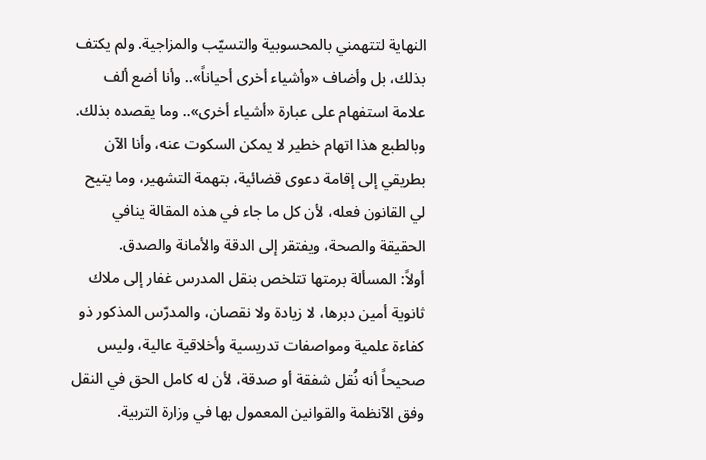النهاية لتتهمني بالمحسوبية والتسيّب والمزاجية. ولم يكتف بذلك، بل وأضاف «وأشياء أخرى أحياناً».. وأنا أضع ألف علامة استفهام على عبارة «أشياء أخرى».. وما يقصده بذلك. وبالطبع هذا اتهام خطير لا يمكن السكوت عنه، وأنا الآن بطريقي إلى إقامة دعوى قضائية، بتهمة التشهير، وما يتيح لي القانون فعله، لأن كل ما جاء في هذه المقالة ينافي الحقيقة والصحة، ويفتقر إلى الدقة والأمانة والصدق.
أولاً: المسألة برمتها تتلخص بنقل المدرس غفار إلى ملاك ثانوية أمين دبرها، لا زيادة ولا نقصان، والمدرّس المذكور ذو كفاءة علمية ومواصفات تدريسية وأخلاقية عالية، وليس صحيحاً أنه نُقل شفقة أو صدقة، لأن له كامل الحق في النقل وفق الآنظمة والقوانين المعمول بها في وزارة التربية.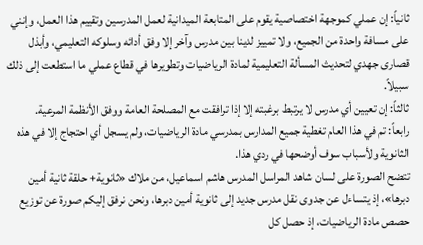ثانياً: إن عملي كموجهة اختصاصية يقوم على المتابعة الميدانية لعمل المدرسين وتقييم هذا العمل، وإنني على مسافة واحدة من الجميع، ولا تمييز لدينا بين مدرس وآخر إلا وفق أدائه وسلوكه التعليمي، وأبذل قصارى جهدي لتحديث المسألة التعليمية لمادة الرياضيات وتطويرها في قطاع عملي ما استطعت إلى ذلك سبيلاً.
ثالثاً: إن تعيين أي مدرس لا يرتبط برغبته إلا إذا ترافقت مع المصلحة العامة ووفق الأنظمة المرعية.
رابعاً: تم في هذا العام تغطية جميع المدارس بمدرسي مادة الرياضيات، ولم يسجل أي احتجاج إلا في هذه الثانوية ولأسباب سوف أوضحها في ردي هذا.
تتضح الصورة على لسان شاهد المراسل المدرس هاشم اسماعيل، من ملاك «ثانوية+ حلقة ثانية أمين دبرها»، إذ يتساءل عن جدوى نقل مدرس جديد إلى ثانوية أمين دبرها، ونحن نرفق إليكم صورة عن توزيع حصص مادة الرياضيات، إذ حصل كل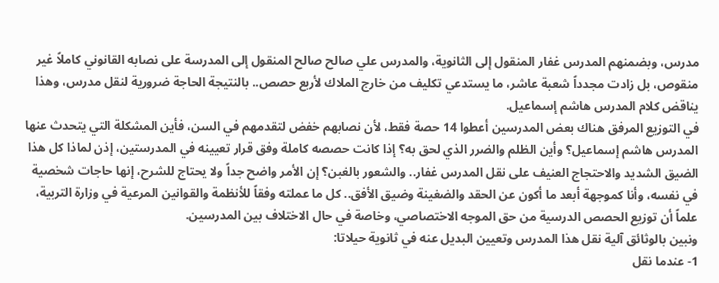مدرس، وبضمنهم المدرس غفار المنقول إلى الثانوية، والمدرس علي صالح صالح المنقول إلى المدرسة على نصابه القانوني كاملاً غير منقوص، بل زادت مجدداً شعبة عاشر، ما يستدعي تكليف من خارج الملاك لأربع حصص.. بالنتيجة الحاجة ضرورية لنقل مدرس، وهذا يناقض كلام المدرس هاشم إسماعيل.
في التوزيع المرفق هناك بعض المدرسين أعطوا 14 حصة فقط، لأن نصابهم خفض لتقدمهم في السن، فأين المشكلة التي يتحدث عنها المدرس هاشم إسماعيل؟ وأين الظلم والضرر الذي لحق به؟ إذا كانت حصصه كاملة وفق قرار تعيينه في المدرستين، إذن لماذا كل هذا الضيق الشديد والاحتجاج العنيف على نقل المدرس غفار.. والشعور بالغبن؟ إن الأمر واضح جداً ولا يحتاج للشرح، إنها حاجات شخصية في نفسه، وأنا كموجهة أبعد ما أكون عن الحقد والضغينة وضيق الأفق.. كل ما عملته وفقاً للأنظمة والقوانين المرعية في وزارة التربية، علماً أن توزيع الحصص الدرسية من حق الموجه الاختصاصي، وخاصة في حال الاختلاف بين المدرسين.
ونبين بالوثائق آلية نقل هذا المدرس وتعيين البديل عنه في ثانوية حيلاتا:
1- عندما نقل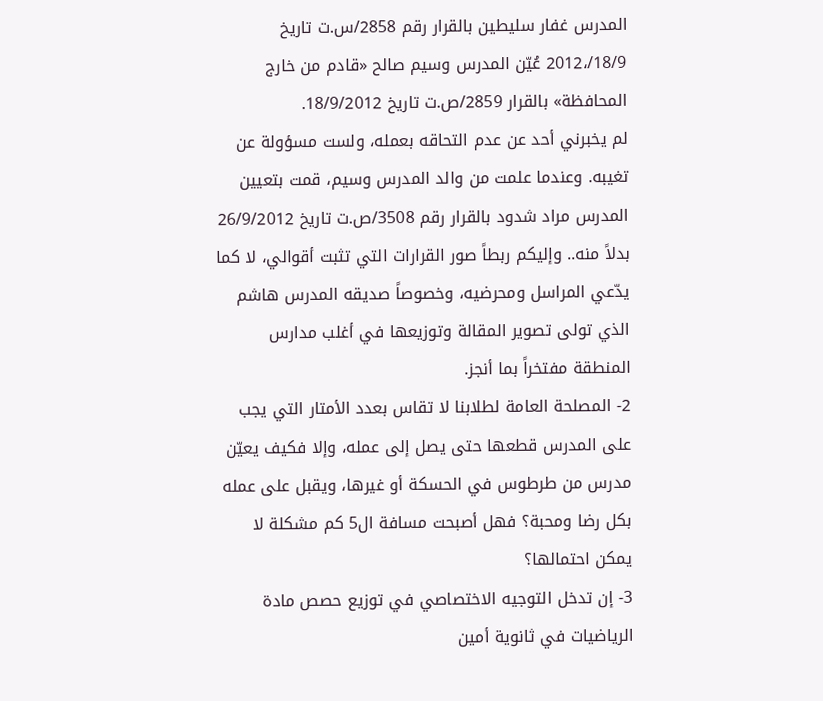المدرس غفار سليطين بالقرار رقم 2858/س.ت تاريخ 18/9/،2012 عُيّن المدرس وسيم صالح «قادم من خارج المحافظة» بالقرار 2859/ص.ت تاريخ 18/9/2012.
لم يخبرني أحد عن عدم التحاقه بعمله، ولست مسؤولة عن تغيبه. وعندما علمت من والد المدرس وسيم، قمت بتعيين المدرس مراد شدود بالقرار رقم 3508/ص.ت تاريخ 26/9/2012 بدلاً منه.. وإليكم ربطاً صور القرارات التي تثبت أقوالي، لا كما يدّعي المراسل ومحرضيه، وخصوصاً صديقه المدرس هاشم الذي تولى تصوير المقالة وتوزيعها في أغلب مدارس المنطقة مفتخراً بما أنجز.
2- المصلحة العامة لطلابنا لا تقاس بعدد الأمتار التي يجب على المدرس قطعها حتى يصل إلى عمله، وإلا فكيف يعيّن مدرس من طرطوس في الحسكة أو غيرها، ويقبل على عمله بكل رضا ومحبة؟ فهل أصبحت مسافة ال5 كم مشكلة لا يمكن احتمالها؟
3- إن تدخل التوجيه الاختصاصي في توزيع حصص مادة الرياضيات في ثانوية أمين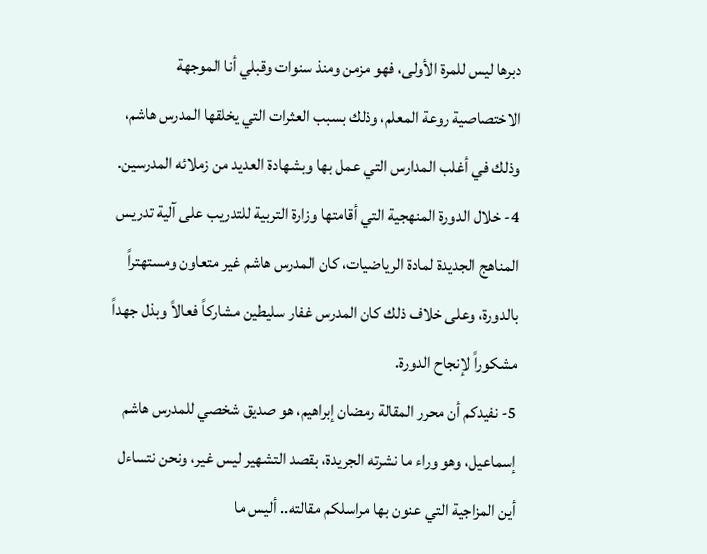دبرها ليس للمرة الأولى، فهو مزمن ومنذ سنوات وقبلي أنا الموجهة الاختصاصية روعة المعلم، وذلك بسبب العثرات التي يخلقها المدرس هاشم، وذلك في أغلب المدارس التي عمل بها وبشهادة العديد من زملائه المدرسين.
4- خلال الدورة المنهجية التي أقامتها وزارة التربية للتدريب على آلية تدريس المناهج الجديدة لمادة الرياضيات، كان المدرس هاشم غير متعاون ومستهتراً بالدورة، وعلى خلاف ذلك كان المدرس غفار سليطين مشاركاً فعالاً وبذل جهداً مشكوراً لإنجاح الدورة.
5- نفيدكم أن محرر المقالة رمضان إبراهيم، هو صديق شخصي للمدرس هاشم إسماعيل، وهو وراء ما نشرته الجريدة، بقصد التشهير ليس غير، ونحن نتساءل أين المزاجية التي عنون بها مراسلكم مقالته.. أليس ما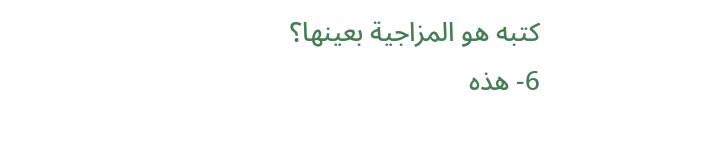كتبه هو المزاجية بعينها؟
6- هذه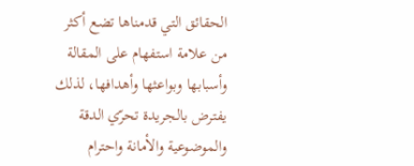الحقائق التي قدمناها تضع أكثر من علامة استفهام على المقالة وأسبابها وبواعثها وأهدافها، لذلك يفترض بالجريدة تحرّي الدقة والموضوعية والأمانة واحترام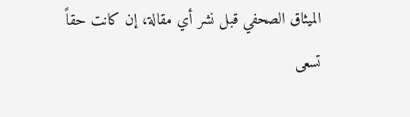الميثاق الصحفي قبل نشر أي مقالة، إن كانت حقاً تسعى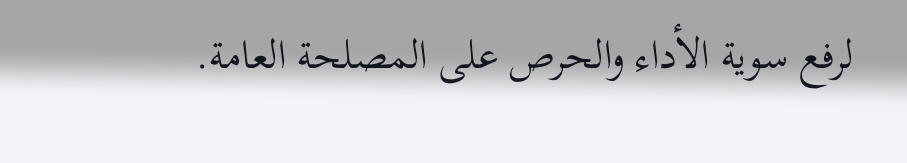لرفع سوية الأداء والحرص على المصلحة العامة.